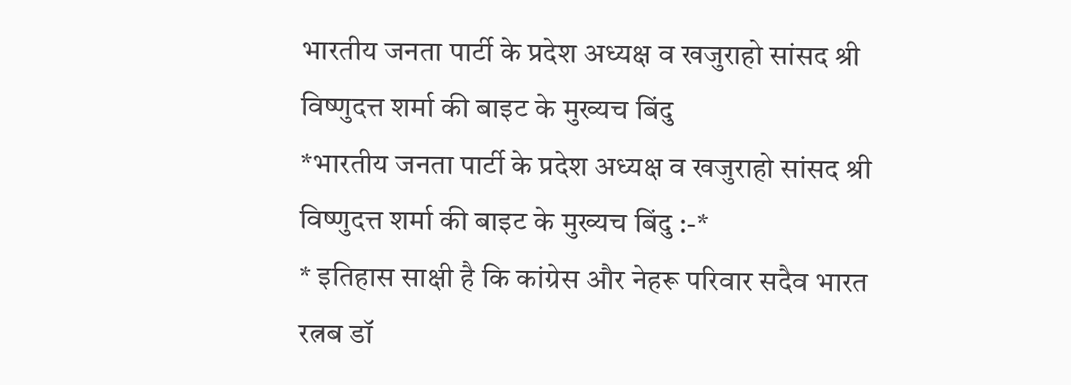भारतीय जनता पार्टी के प्रदेश अध्यक्ष व खजुराहो सांसद श्री विष्णुदत्त शर्मा की बाइट के मुख्यच बिंदु
*भारतीय जनता पार्टी के प्रदेश अध्यक्ष व खजुराहो सांसद श्री विष्णुदत्त शर्मा की बाइट के मुख्यच बिंदु :-*
* इतिहास साक्षी है कि कांग्रेस और नेहरू परिवार सदैव भारत रत्नब डॉ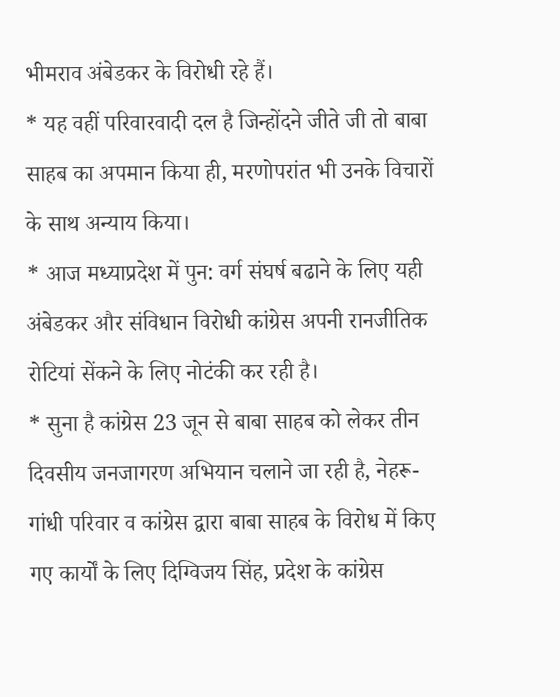भीमराव अंबेडकर के विरोधी रहे हैं।
* यह वहीं परिवारवादी दल है जिन्होंदने जीते जी तो बाबा साहब का अपमान किया ही, मरणोपरांत भी उनके विचारों के साथ अन्याय किया।
* आज मध्याप्रदेश में पुन: वर्ग संघर्ष बढाने के लिए यही अंबेडकर और संविधान विरोधी कांग्रेस अपनी रानजीतिक रोटियां सेंकने के लिए नोटंकी कर रही है।
* सुना है कांग्रेस 23 जून से बाबा साहब को लेकर तीन दिवसीय जनजागरण अभियान चलाने जा रही है, नेहरू-गांधी परिवार व कांग्रेस द्वारा बाबा साहब के विरोध में किए गए कार्यों के लिए दिग्विजय सिंह, प्रदेश के कांग्रेस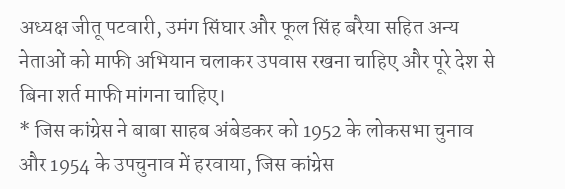अध्यक्ष जीतू पटवारी, उमंग सिंघार और फूल सिंह बरैया सहित अन्य नेताओं को माफी अभियान चलाकर उपवास रखना चाहिए और पूरे देश से बिना शर्त माफी मांगना चाहिए।
* जिस कांग्रेस ने बाबा साहब अंबेडकर को 1952 के लोकसभा चुनाव और 1954 के उपचुनाव में हरवाया, जिस कांग्रेस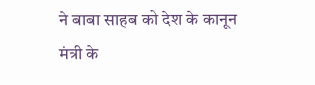ने बाबा साहब को देश के कानून मंत्री के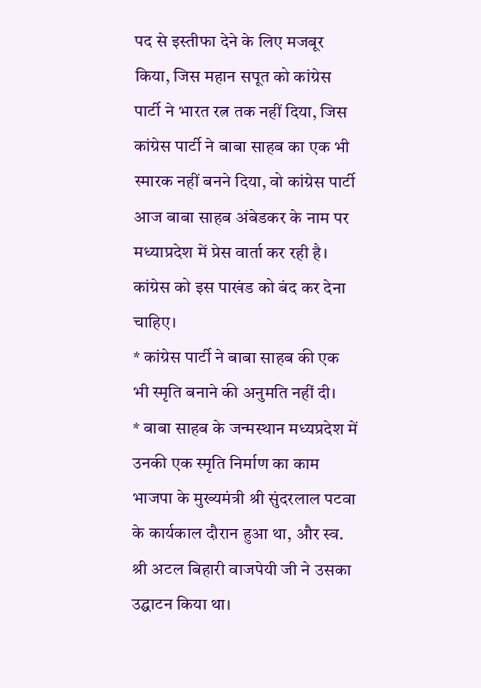पद से इस्तीफा देने के लिए मजबूर किया, जिस महान सपूत को कांग्रेस पार्टी ने भारत रत्न तक नहीं दिया, जिस कांग्रेस पार्टी ने बाबा साहब का एक भी स्मारक नहीं बनने दिया, वो कांग्रेस पार्टी आज बाबा साहब अंबेडकर के नाम पर मध्याप्रदेश में प्रेस वार्ता कर रही है। कांग्रेस को इस पाखंड को बंद कर देना चाहिए।
* कांग्रेस पार्टी ने बाबा साहब की एक भी स्मृति बनाने की अनुमति नहीं दी।
* बाबा साहब के जन्मस्थान मध्यप्रदेश में उनकी एक स्मृति निर्माण का काम भाजपा के मुख्यमंत्री श्री सुंदरलाल पटवा के कार्यकाल दौरान हुआ था, और स्व. श्री अटल बिहारी वाजपेयी जी ने उसका उद्घाटन किया था।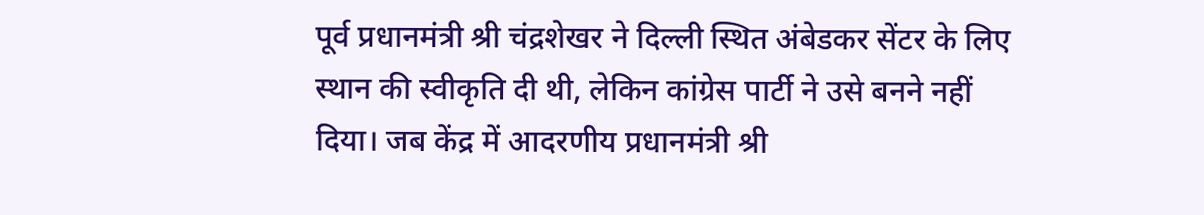पूर्व प्रधानमंत्री श्री चंद्रशेखर ने दिल्ली स्थित अंबेडकर सेंटर के लिए स्थान की स्वीकृति दी थी, लेकिन कांग्रेस पार्टी ने उसे बनने नहीं दिया। जब केंद्र में आदरणीय प्रधानमंत्री श्री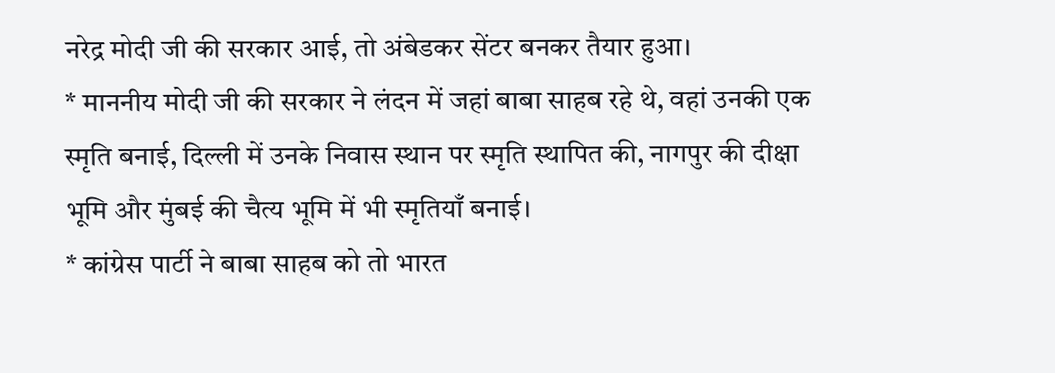नरेद्र मोदी जी की सरकार आई, तो अंबेडकर सेंटर बनकर तैयार हुआ।
* माननीय मोदी जी की सरकार ने लंदन में जहां बाबा साहब रहे थे, वहां उनकी एक स्मृति बनाई, दिल्ली में उनके निवास स्थान पर स्मृति स्थापित की, नागपुर की दीक्षा भूमि और मुंबई की चैत्य भूमि में भी स्मृतियाँ बनाई।
* कांग्रेस पार्टी ने बाबा साहब को तो भारत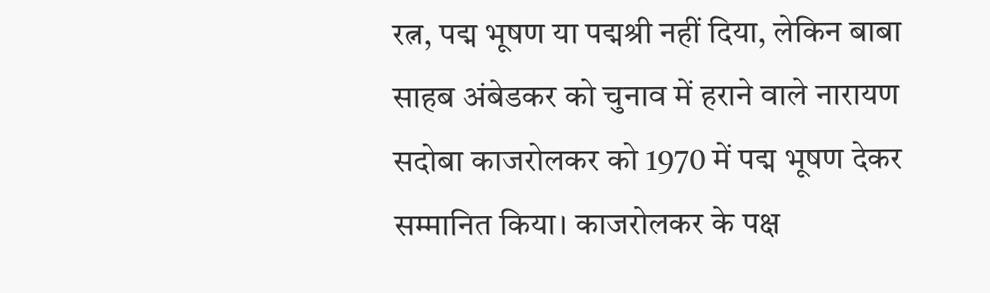रत्न, पद्म भूषण या पद्मश्री नहीं दिया, लेकिन बाबा साहब अंबेडकर को चुनाव में हराने वाले नारायण सदोबा काजरोलकर को 1970 में पद्म भूषण देकर सम्मानित किया। काजरोलकर के पक्ष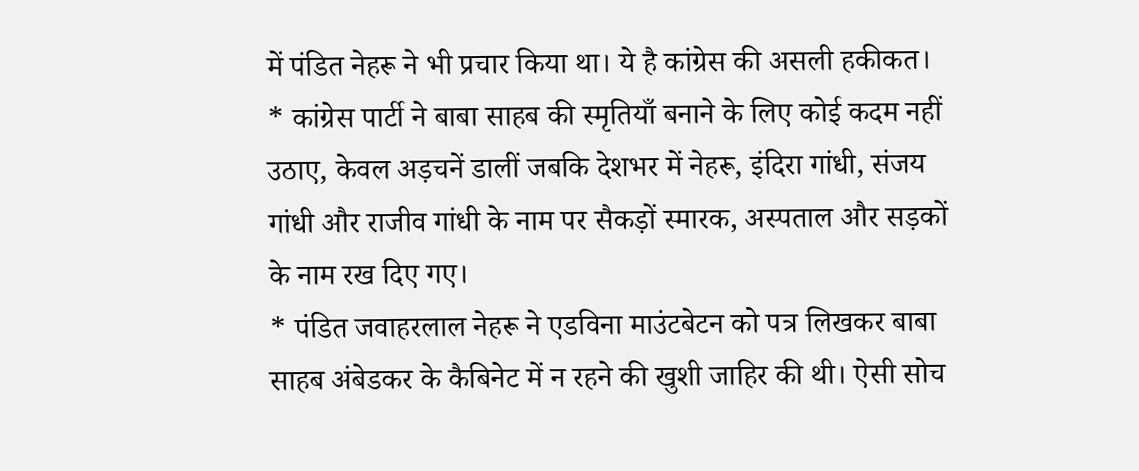में पंडित नेहरू ने भी प्रचार किया था। ये है कांग्रेस की असली हकीकत।
* कांग्रेस पार्टी ने बाबा साहब की स्मृतियाँ बनाने के लिए कोई कदम नहीं उठाए, केवल अड़चनें डालीं जबकि देशभर में नेहरू, इंदिरा गांधी, संजय गांधी और राजीव गांधी के नाम पर सैकड़ों स्मारक, अस्पताल और सड़कों के नाम रख दिए गए।
* पंडित जवाहरलाल नेहरू ने एडविना माउंटबेटन को पत्र लिखकर बाबा साहब अंबेडकर के कैबिनेट में न रहने की खुशी जाहिर की थी। ऐसी सोच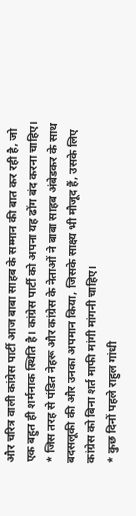और चरित्र वाली कांग्रेस पार्टी आज बाबा साहब के सम्मान की बात कर रही है, जो एक बहुत ही शर्मनाक स्थिति है। कांग्रेस पार्टी को अपना यह ढोंग बंद करना चाहिए।
* जिस तरह से पंडित नेहरू और कांग्रेस के नेताओं ने बाबा साहब अंबेडकर के साथ बदसलूकी की और उनका अपमान किया, जिसके साक्ष्य भी मौजूद हैं, उसके लिए कांग्रेस को बिना शर्त माफी मांगी मांगनी चाहिए।
* कुछ दिनों पहले राहुल गांधी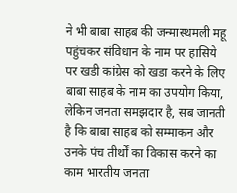ने भी बाबा साहब की जन्मास्थमली महू पहुंचकर संविधान के नाम पर हासिये पर खडी कांग्रेस को खडा करने के लिए बाबा साहब के नाम का उपयोग किया, लेकिन जनता समझदार है, सब जानती है कि बाबा साहब को सम्माकन और उनके पंच तीर्थों का विकास करने का काम भारतीय जनता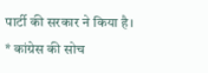पार्टी की सरकार ने किया है।
* कांग्रेस की सोच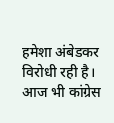हमेशा अंबेडकर विरोधी रही है। आज भी कांग्रेस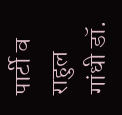पार्टी व राहुल गांधी डॉ.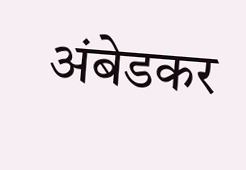अंबेडकर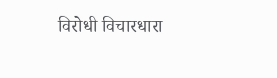विरोधी विचारधारा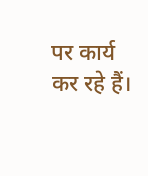पर कार्य कर रहे हैं।